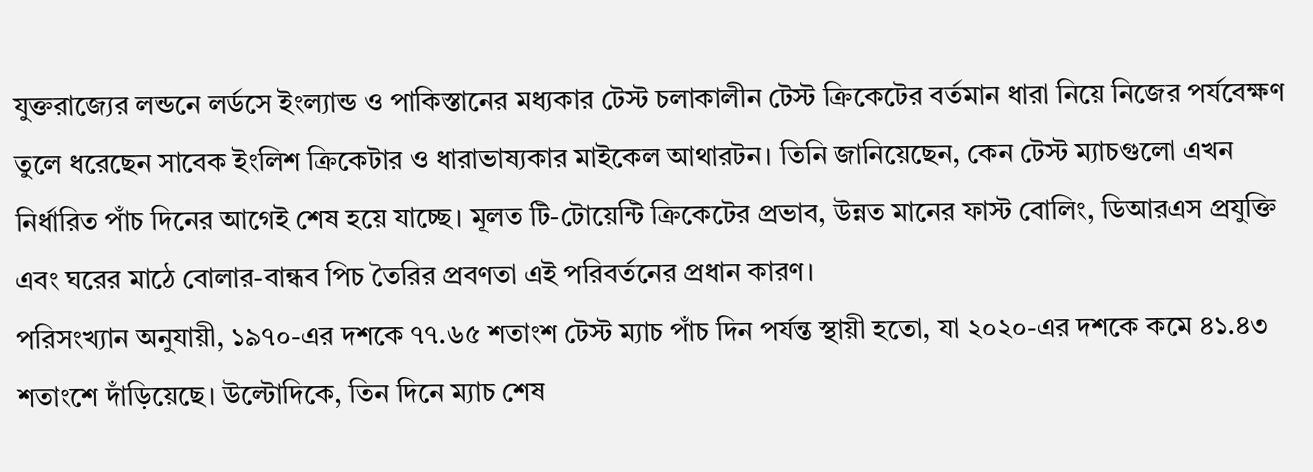যুক্তরাজ্যের লন্ডনে লর্ডসে ইংল্যান্ড ও পাকিস্তানের মধ্যকার টেস্ট চলাকালীন টেস্ট ক্রিকেটের বর্তমান ধারা নিয়ে নিজের পর্যবেক্ষণ তুলে ধরেছেন সাবেক ইংলিশ ক্রিকেটার ও ধারাভাষ্যকার মাইকেল আথারটন। তিনি জানিয়েছেন, কেন টেস্ট ম্যাচগুলো এখন নির্ধারিত পাঁচ দিনের আগেই শেষ হয়ে যাচ্ছে। মূলত টি-টোয়েন্টি ক্রিকেটের প্রভাব, উন্নত মানের ফাস্ট বোলিং, ডিআরএস প্রযুক্তি এবং ঘরের মাঠে বোলার-বান্ধব পিচ তৈরির প্রবণতা এই পরিবর্তনের প্রধান কারণ।
পরিসংখ্যান অনুযায়ী, ১৯৭০-এর দশকে ৭৭.৬৫ শতাংশ টেস্ট ম্যাচ পাঁচ দিন পর্যন্ত স্থায়ী হতো, যা ২০২০-এর দশকে কমে ৪১.৪৩ শতাংশে দাঁড়িয়েছে। উল্টোদিকে, তিন দিনে ম্যাচ শেষ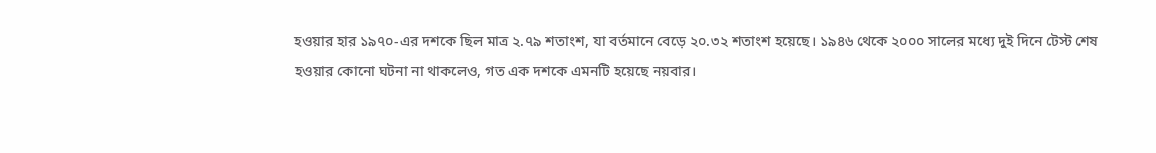হওয়ার হার ১৯৭০-এর দশকে ছিল মাত্র ২.৭৯ শতাংশ, যা বর্তমানে বেড়ে ২০.৩২ শতাংশ হয়েছে। ১৯৪৬ থেকে ২০০০ সালের মধ্যে দুই দিনে টেস্ট শেষ হওয়ার কোনো ঘটনা না থাকলেও, গত এক দশকে এমনটি হয়েছে নয়বার।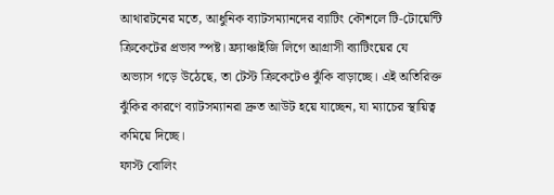আথারটনের মতে, আধুনিক ব্যাটসম্যানদের ব্যাটিং কৌশলে টি-টোয়েন্টি ক্রিকেটের প্রভাব স্পষ্ট। ফ্র্যাঞ্চাইজি লিগে আগ্রাসী ব্যাটিংয়ের যে অভ্যাস গড়ে উঠেছে, তা টেস্ট ক্রিকেটেও ঝুঁকি বাড়াচ্ছে। এই অতিরিক্ত ঝুঁকির কারণে ব্যাটসম্যানরা দ্রুত আউট হয়ে যাচ্ছেন, যা ম্যাচের স্থায়িত্ব কমিয়ে দিচ্ছে।
ফাস্ট বোলিং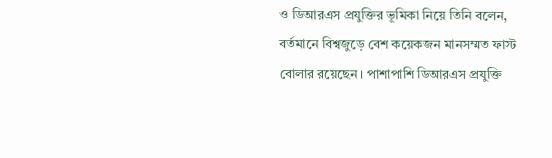ও ডিআরএস প্রযুক্তির ভূমিকা নিয়ে তিনি বলেন, বর্তমানে বিশ্বজুড়ে বেশ কয়েকজন মানসম্মত ফাস্ট বোলার রয়েছেন। পাশাপাশি ডিআরএস প্রযুক্তি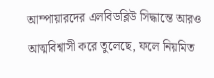আম্পায়ারদের এলবিডব্লিউ সিদ্ধান্তে আরও আত্মবিশ্বাসী করে তুলেছে, ফলে নিয়মিত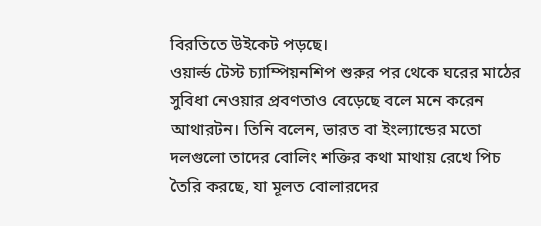বিরতিতে উইকেট পড়ছে।
ওয়ার্ল্ড টেস্ট চ্যাম্পিয়নশিপ শুরুর পর থেকে ঘরের মাঠের সুবিধা নেওয়ার প্রবণতাও বেড়েছে বলে মনে করেন আথারটন। তিনি বলেন, ভারত বা ইংল্যান্ডের মতো দলগুলো তাদের বোলিং শক্তির কথা মাথায় রেখে পিচ তৈরি করছে, যা মূলত বোলারদের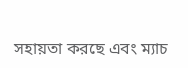সহায়তা করছে এবং ম্যাচ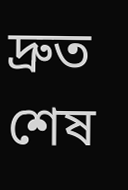দ্রুত শেষ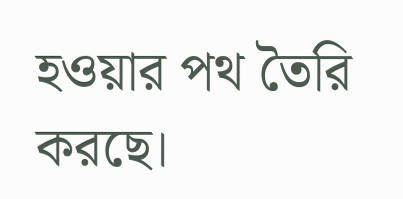হওয়ার পথ তৈরি করছে।